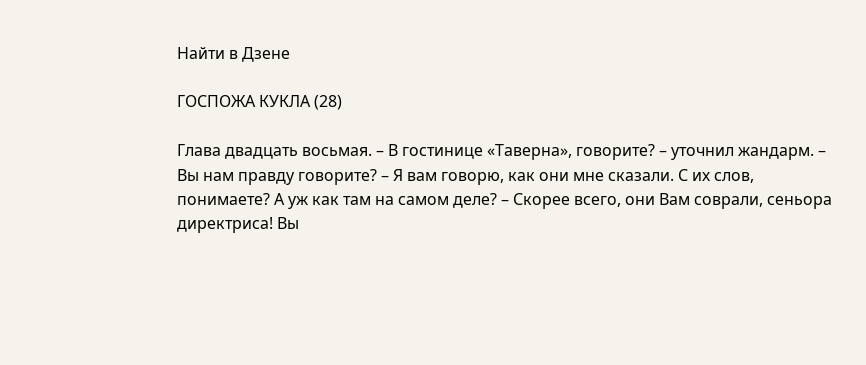Найти в Дзене

ГОСПОЖА КУКЛА (28)

Глава двадцать восьмая. – В гостинице «Таверна», говорите? – уточнил жандарм. – Вы нам правду говорите? – Я вам говорю, как они мне сказали. С их слов, понимаете? А уж как там на самом деле? – Скорее всего, они Вам соврали, сеньора директриса! Вы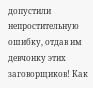допустили непростительную ошибку, отдав им девчонку этих заговорщиков! Как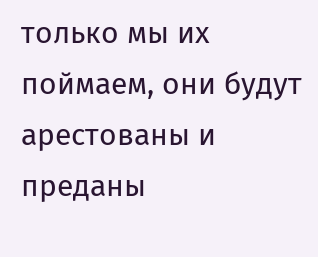только мы их поймаем, они будут арестованы и преданы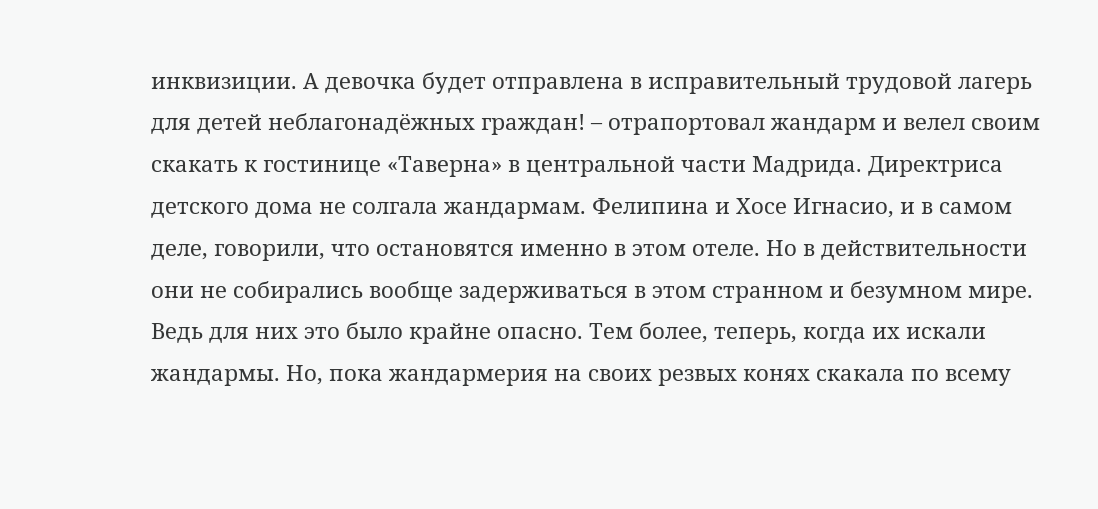инквизиции. А девочка будет отправлена в исправительный трудовой лагерь для детей неблагонадёжных граждан! – отрапортовал жандарм и велел своим скакать к гостинице «Таверна» в центральной части Мадрида. Директриса детского дома не солгала жандармам. Фелипина и Хосе Игнасио, и в самом деле, говорили, что остановятся именно в этом отеле. Но в действительности они не собирались вообще задерживаться в этом странном и безумном мире. Ведь для них это было крайне опасно. Тем более, теперь, когда их искали жандармы. Но, пока жандармерия на своих резвых конях скакала по всему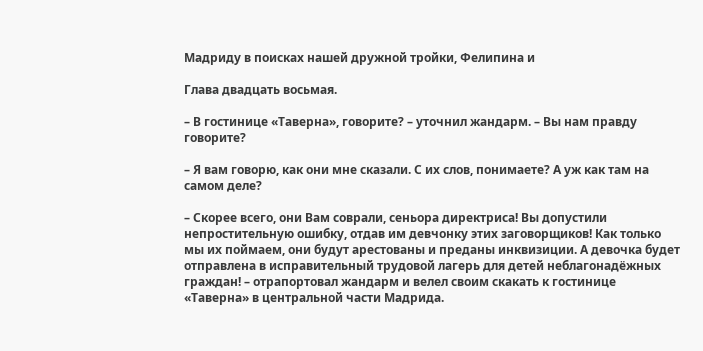Мадриду в поисках нашей дружной тройки, Фелипина и

Глава двадцать восьмая.

– В гостинице «Таверна», говорите? – уточнил жандарм. – Вы нам правду говорите?

– Я вам говорю, как они мне сказали. С их слов, понимаете? А уж как там на самом деле?

– Скорее всего, они Вам соврали, сеньора директриса! Вы допустили непростительную ошибку, отдав им девчонку этих заговорщиков! Как только мы их поймаем, они будут арестованы и преданы инквизиции. А девочка будет отправлена в исправительный трудовой лагерь для детей неблагонадёжных граждан! – отрапортовал жандарм и велел своим скакать к гостинице «Таверна» в центральной части Мадрида.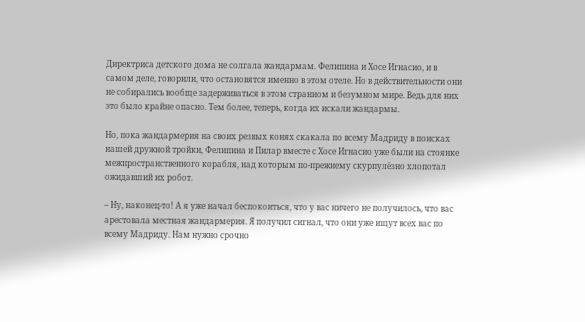Директриса детского дома не солгала жандармам. Фелипина и Хосе Игнасио, и в самом деле, говорили, что остановятся именно в этом отеле. Но в действительности они не собирались вообще задерживаться в этом странном и безумном мире. Ведь для них это было крайне опасно. Тем более, теперь, когда их искали жандармы.

Но, пока жандармерия на своих резвых конях скакала по всему Мадриду в поисках нашей дружной тройки, Фелипина и Пилар вместе с Хосе Игнасио уже были на стоянке межпространственного корабля, над которым по-прежнему скурпулёзно хлопотал ожидавший их робот.

– Ну, наконец-то! А я уже начал беспокоиться, что у вас ничего не получилось, что вас арестовала местная жандармерия. Я получил сигнал, что они уже ищут всех вас по всему Мадриду. Нам нужно срочно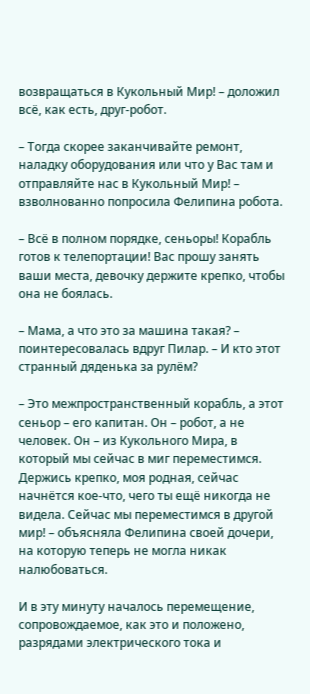возвращаться в Кукольный Мир! – доложил всё, как есть, друг-робот.

– Тогда скорее заканчивайте ремонт, наладку оборудования или что у Вас там и отправляйте нас в Кукольный Мир! – взволнованно попросила Фелипина робота.

– Всё в полном порядке, сеньоры! Корабль готов к телепортации! Вас прошу занять ваши места, девочку держите крепко, чтобы она не боялась.

– Мама, а что это за машина такая? – поинтересовалась вдруг Пилар. – И кто этот странный дяденька за рулём?

– Это межпространственный корабль, а этот сеньор – его капитан. Он – робот, а не человек. Он – из Кукольного Мира, в который мы сейчас в миг переместимся. Держись крепко, моя родная, сейчас начнётся кое-что, чего ты ещё никогда не видела. Сейчас мы переместимся в другой мир! – объясняла Фелипина своей дочери, на которую теперь не могла никак налюбоваться.

И в эту минуту началось перемещение, сопровождаемое, как это и положено, разрядами электрического тока и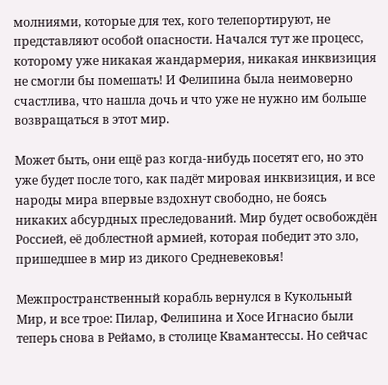молниями, которые для тех, кого телепортируют, не представляют особой опасности. Начался тут же процесс, которому уже никакая жандармерия, никакая инквизиция не смогли бы помешать! И Фелипина была неимоверно счастлива, что нашла дочь и что уже не нужно им больше возвращаться в этот мир.

Может быть, они ещё раз когда-нибудь посетят его, но это уже будет после того, как падёт мировая инквизиция, и все народы мира впервые вздохнут свободно, не боясь никаких абсурдных преследований. Мир будет освобождён Россией, её доблестной армией, которая победит это зло, пришедшее в мир из дикого Средневековья!

Межпространственный корабль вернулся в Кукольный Мир, и все трое: Пилар, Фелипина и Хосе Игнасио были теперь снова в Рейамо, в столице Квамантессы. Но сейчас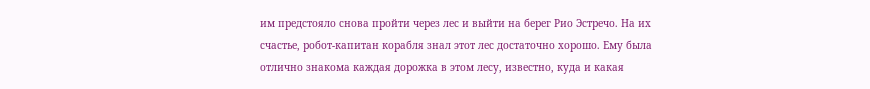им предстояло снова пройти через лес и выйти на берег Рио Эстречо. На их счастье, робот-капитан корабля знал этот лес достаточно хорошо. Ему была отлично знакома каждая дорожка в этом лесу, известно, куда и какая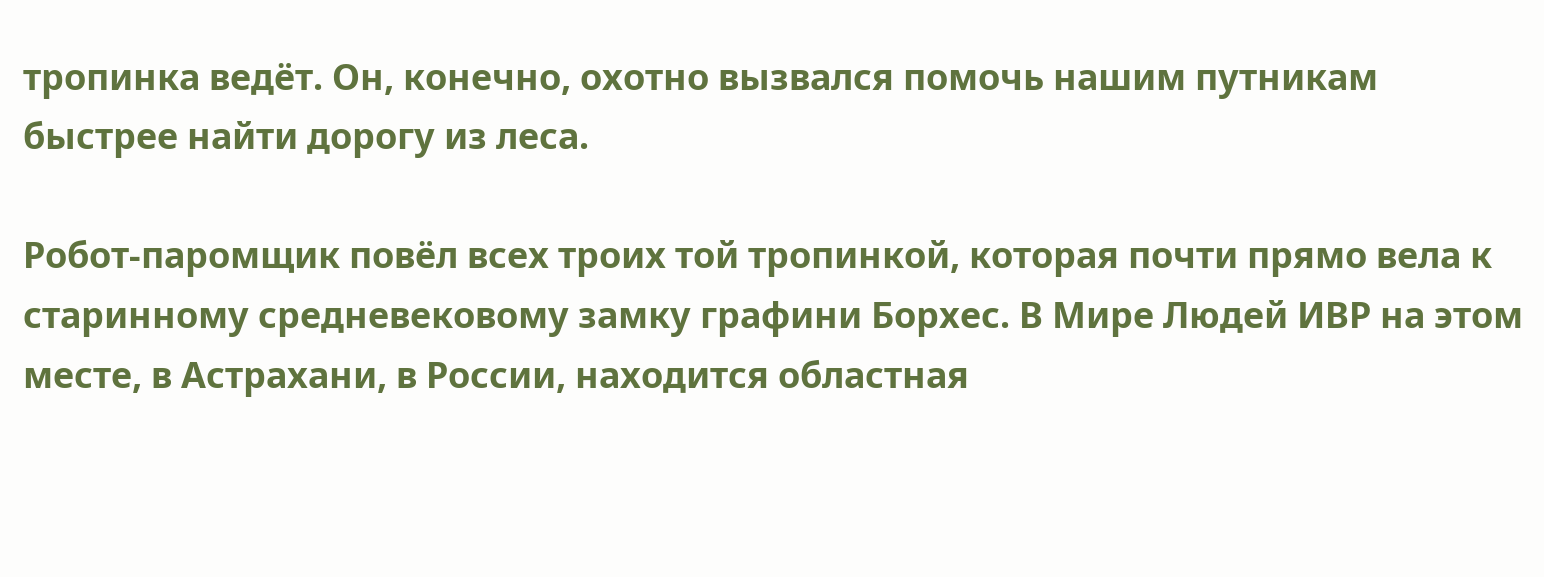тропинка ведёт. Он, конечно, охотно вызвался помочь нашим путникам быстрее найти дорогу из леса.

Робот-паромщик повёл всех троих той тропинкой, которая почти прямо вела к старинному средневековому замку графини Борхес. В Мире Людей ИВР на этом месте, в Астрахани, в России, находится областная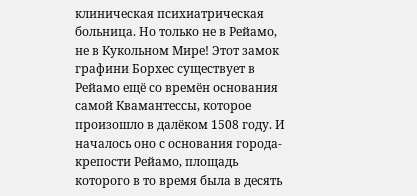клиническая психиатрическая больница. Но только не в Рейамо, не в Кукольном Мире! Этот замок графини Борхес существует в Рейамо ещё со времён основания самой Квамантессы, которое произошло в далёком 1508 году. И началось оно с основания города-крепости Рейамо, площадь которого в то время была в десять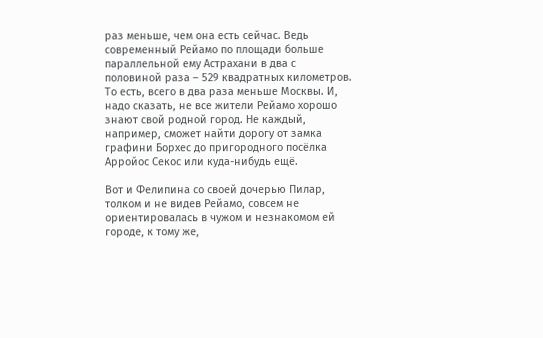раз меньше, чем она есть сейчас. Ведь современный Рейамо по площади больше параллельной ему Астрахани в два с половиной раза – 529 квадратных километров. То есть, всего в два раза меньше Москвы. И, надо сказать, не все жители Рейамо хорошо знают свой родной город. Не каждый, например, сможет найти дорогу от замка графини Борхес до пригородного посёлка Арройос Секос или куда-нибудь ещё.

Вот и Фелипина со своей дочерью Пилар, толком и не видев Рейамо, совсем не ориентировалась в чужом и незнакомом ей городе, к тому же,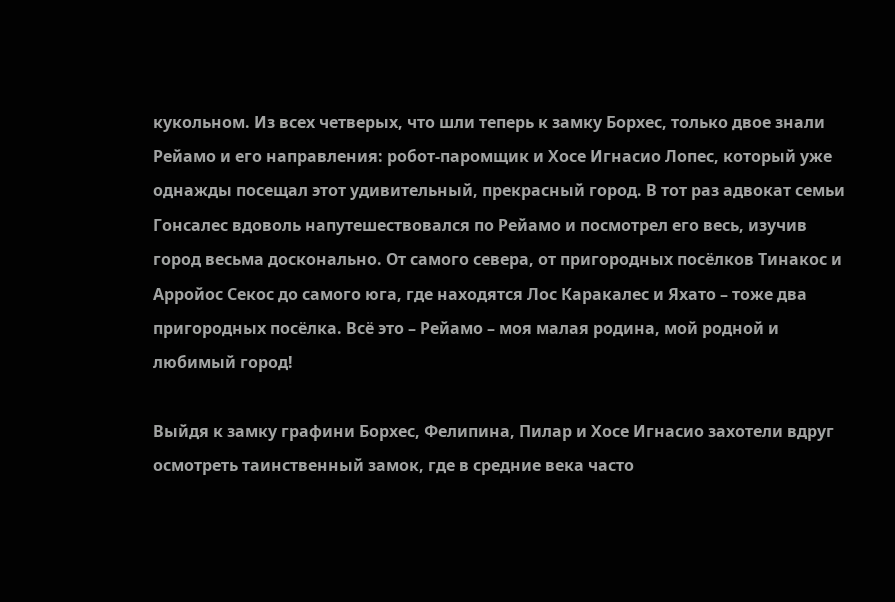кукольном. Из всех четверых, что шли теперь к замку Борхес, только двое знали Рейамо и его направления: робот-паромщик и Хосе Игнасио Лопес, который уже однажды посещал этот удивительный, прекрасный город. В тот раз адвокат семьи Гонсалес вдоволь напутешествовался по Рейамо и посмотрел его весь, изучив город весьма досконально. От самого севера, от пригородных посёлков Тинакос и Арройос Секос до самого юга, где находятся Лос Каракалес и Яхато – тоже два пригородных посёлка. Всё это – Рейамо – моя малая родина, мой родной и любимый город!

Выйдя к замку графини Борхес, Фелипина, Пилар и Хосе Игнасио захотели вдруг осмотреть таинственный замок, где в средние века часто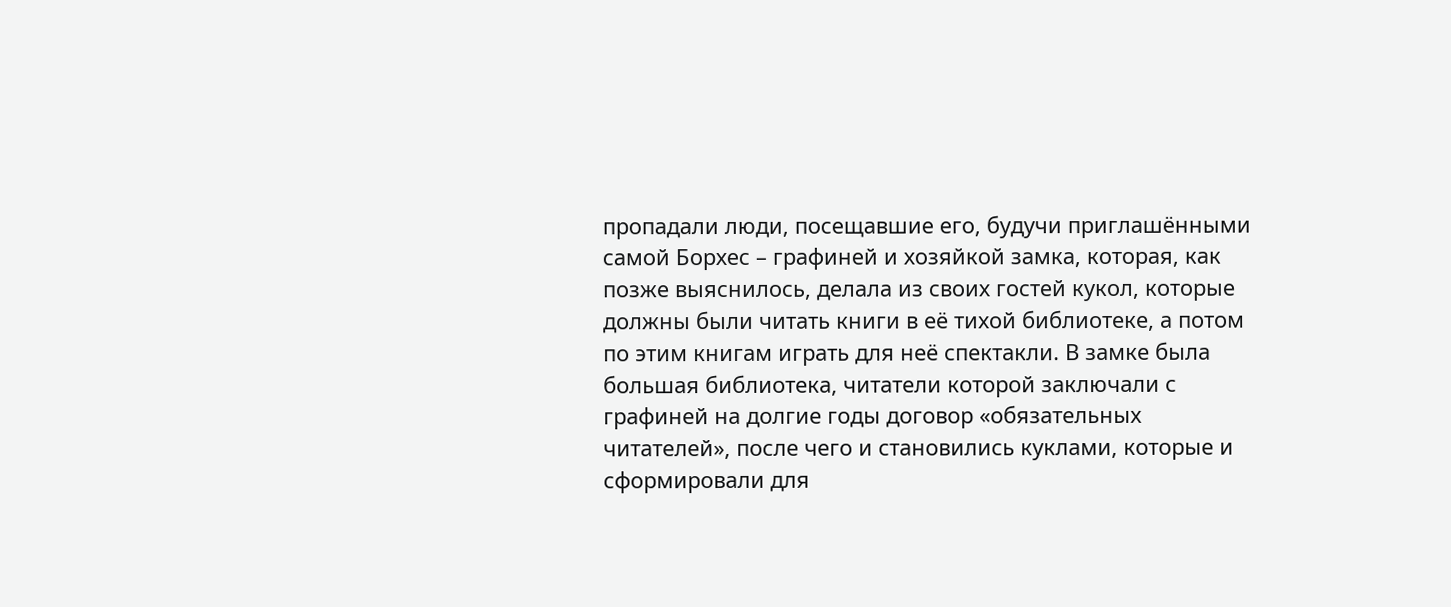пропадали люди, посещавшие его, будучи приглашёнными самой Борхес – графиней и хозяйкой замка, которая, как позже выяснилось, делала из своих гостей кукол, которые должны были читать книги в её тихой библиотеке, а потом по этим книгам играть для неё спектакли. В замке была большая библиотека, читатели которой заключали с графиней на долгие годы договор «обязательных читателей», после чего и становились куклами, которые и сформировали для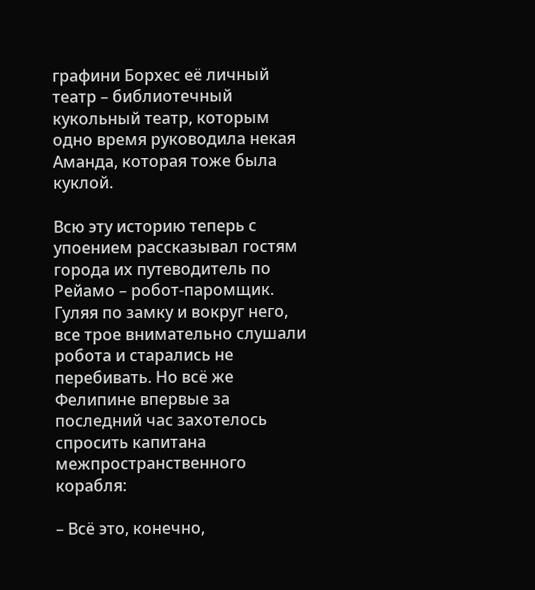графини Борхес её личный театр – библиотечный кукольный театр, которым одно время руководила некая Аманда, которая тоже была куклой.

Всю эту историю теперь с упоением рассказывал гостям города их путеводитель по Рейамо – робот-паромщик. Гуляя по замку и вокруг него, все трое внимательно слушали робота и старались не перебивать. Но всё же Фелипине впервые за последний час захотелось спросить капитана межпространственного корабля:

– Всё это, конечно,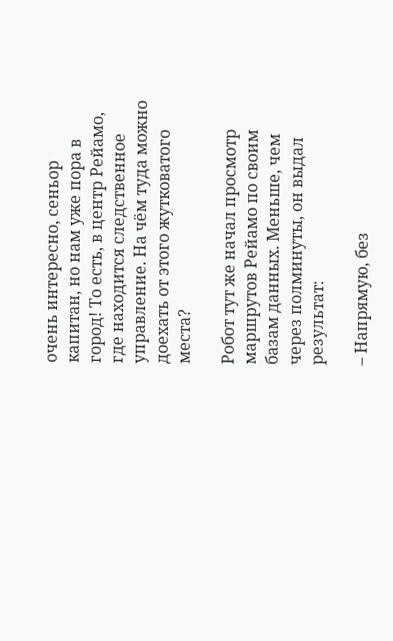очень интересно, сеньор капитан, но нам уже пора в город! То есть, в центр Рейамо, где находится следственное управление. На чём туда можно доехать от этого жутковатого места?

Робот тут же начал просмотр маршрутов Рейамо по своим базам данных. Меньше, чем через полминуты, он выдал результат:

– Напрямую, без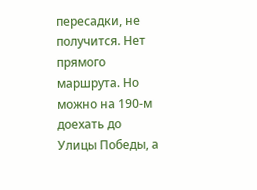пересадки, не получится. Нет прямого маршрута. Но можно на 190-м доехать до Улицы Победы, а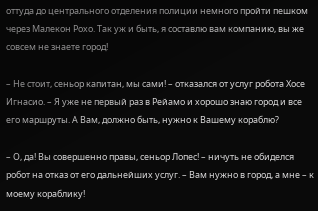оттуда до центрального отделения полиции немного пройти пешком через Малекон Рохо. Так уж и быть, я составлю вам компанию, вы же совсем не знаете город!

– Не стоит, сеньор капитан, мы сами! – отказался от услуг робота Хосе Игнасио. – Я уже не первый раз в Рейамо и хорошо знаю город и все его маршруты. А Вам, должно быть, нужно к Вашему кораблю?

– О, да! Вы совершенно правы, сеньор Лопес! – ничуть не обиделся робот на отказ от его дальнейших услуг. – Вам нужно в город, а мне – к моему кораблику!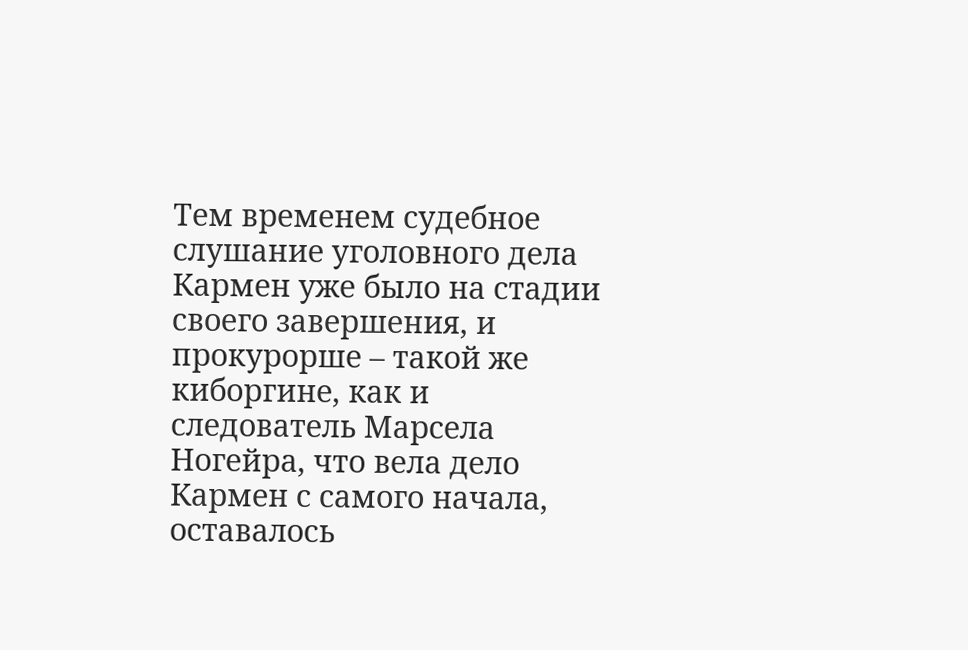Тем временем судебное слушание уголовного дела Кармен уже было на стадии своего завершения, и прокурорше – такой же киборгине, как и следователь Марсела Ногейра, что вела дело Кармен с самого начала, оставалось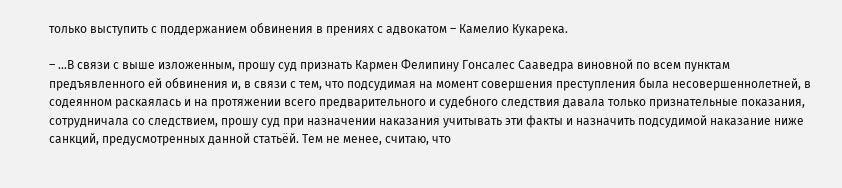только выступить с поддержанием обвинения в прениях с адвокатом – Камелио Кукарека.

– ...В связи с выше изложенным, прошу суд признать Кармен Фелипину Гонсалес Сааведра виновной по всем пунктам предъявленного ей обвинения и, в связи с тем, что подсудимая на момент совершения преступления была несовершеннолетней, в содеянном раскаялась и на протяжении всего предварительного и судебного следствия давала только признательные показания, сотрудничала со следствием, прошу суд при назначении наказания учитывать эти факты и назначить подсудимой наказание ниже санкций, предусмотренных данной статьёй. Тем не менее, считаю, что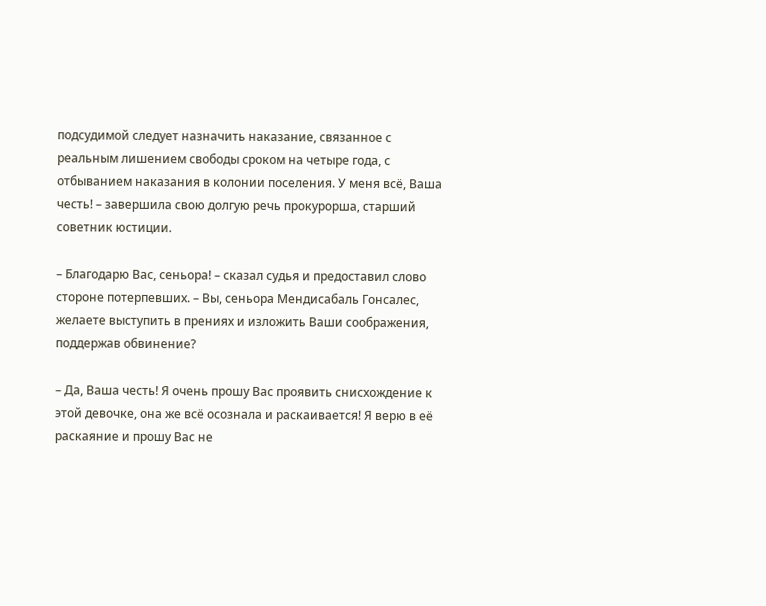подсудимой следует назначить наказание, связанное с реальным лишением свободы сроком на четыре года, с отбыванием наказания в колонии поселения. У меня всё, Ваша честь! – завершила свою долгую речь прокурорша, старший советник юстиции.

– Благодарю Вас, сеньора! – сказал судья и предоставил слово стороне потерпевших. – Вы, сеньора Мендисабаль Гонсалес, желаете выступить в прениях и изложить Ваши соображения, поддержав обвинение?

– Да, Ваша честь! Я очень прошу Вас проявить снисхождение к этой девочке, она же всё осознала и раскаивается! Я верю в её раскаяние и прошу Вас не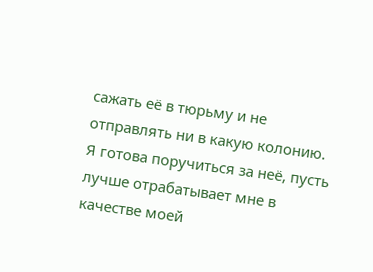сажать её в тюрьму и не отправлять ни в какую колонию. Я готова поручиться за неё, пусть лучше отрабатывает мне в качестве моей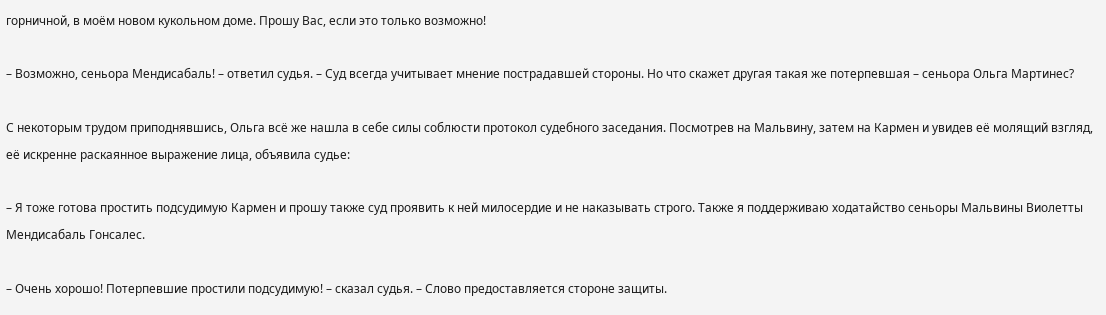горничной, в моём новом кукольном доме. Прошу Вас, если это только возможно!

– Возможно, сеньора Мендисабаль! – ответил судья. – Суд всегда учитывает мнение пострадавшей стороны. Но что скажет другая такая же потерпевшая – сеньора Ольга Мартинес?

С некоторым трудом приподнявшись, Ольга всё же нашла в себе силы соблюсти протокол судебного заседания. Посмотрев на Мальвину, затем на Кармен и увидев её молящий взгляд, её искренне раскаянное выражение лица, объявила судье:

– Я тоже готова простить подсудимую Кармен и прошу также суд проявить к ней милосердие и не наказывать строго. Также я поддерживаю ходатайство сеньоры Мальвины Виолетты Мендисабаль Гонсалес.

– Очень хорошо! Потерпевшие простили подсудимую! – сказал судья. – Слово предоставляется стороне защиты.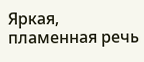Яркая, пламенная речь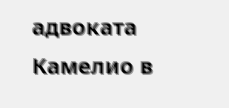адвоката Камелио в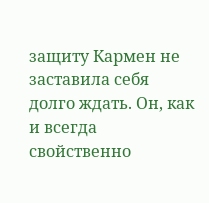защиту Кармен не заставила себя долго ждать. Он, как и всегда свойственно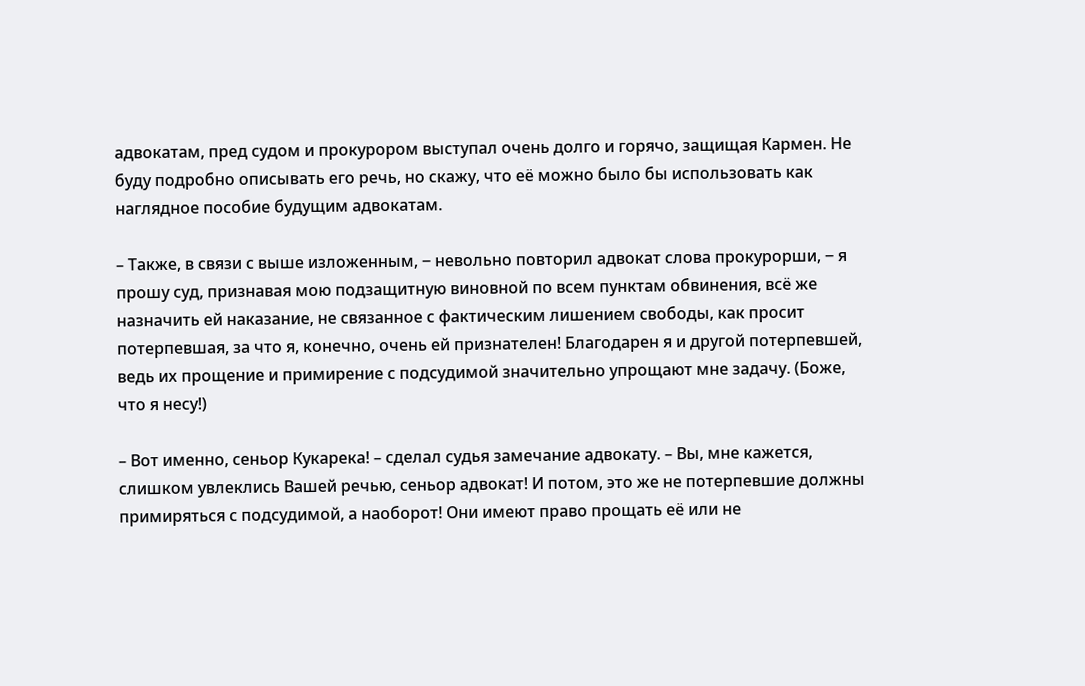адвокатам, пред судом и прокурором выступал очень долго и горячо, защищая Кармен. Не буду подробно описывать его речь, но скажу, что её можно было бы использовать как наглядное пособие будущим адвокатам.

– Также, в связи с выше изложенным, ‒ невольно повторил адвокат слова прокурорши, ‒ я прошу суд, признавая мою подзащитную виновной по всем пунктам обвинения, всё же назначить ей наказание, не связанное с фактическим лишением свободы, как просит потерпевшая, за что я, конечно, очень ей признателен! Благодарен я и другой потерпевшей, ведь их прощение и примирение с подсудимой значительно упрощают мне задачу. (Боже, что я несу!)

– Вот именно, сеньор Кукарека! – сделал судья замечание адвокату. – Вы, мне кажется, слишком увлеклись Вашей речью, сеньор адвокат! И потом, это же не потерпевшие должны примиряться с подсудимой, а наоборот! Они имеют право прощать её или не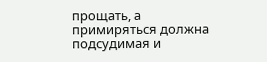прощать, а примиряться должна подсудимая и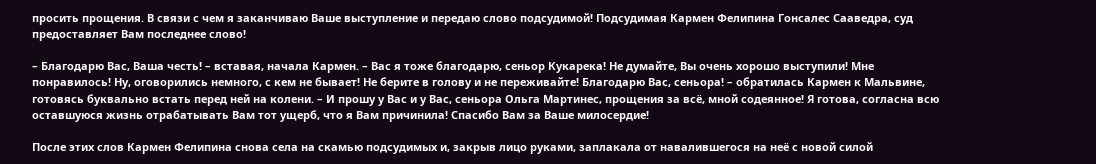просить прощения. В связи с чем я заканчиваю Ваше выступление и передаю слово подсудимой! Подсудимая Кармен Фелипина Гонсалес Сааведра, суд предоставляет Вам последнее слово!

– Благодарю Вас, Ваша честь! – вставая, начала Кармен. – Вас я тоже благодарю, сеньор Кукарека! Не думайте, Вы очень хорошо выступили! Мне понравилось! Ну, оговорились немного, с кем не бывает! Не берите в голову и не переживайте! Благодарю Вас, сеньора! – обратилась Кармен к Мальвине, готовясь буквально встать перед ней на колени. – И прошу у Вас и у Вас, сеньора Ольга Мартинес, прощения за всё, мной содеянное! Я готова, согласна всю оставшуюся жизнь отрабатывать Вам тот ущерб, что я Вам причинила! Спасибо Вам за Ваше милосердие!

После этих слов Кармен Фелипина снова села на скамью подсудимых и, закрыв лицо руками, заплакала от навалившегося на неё с новой силой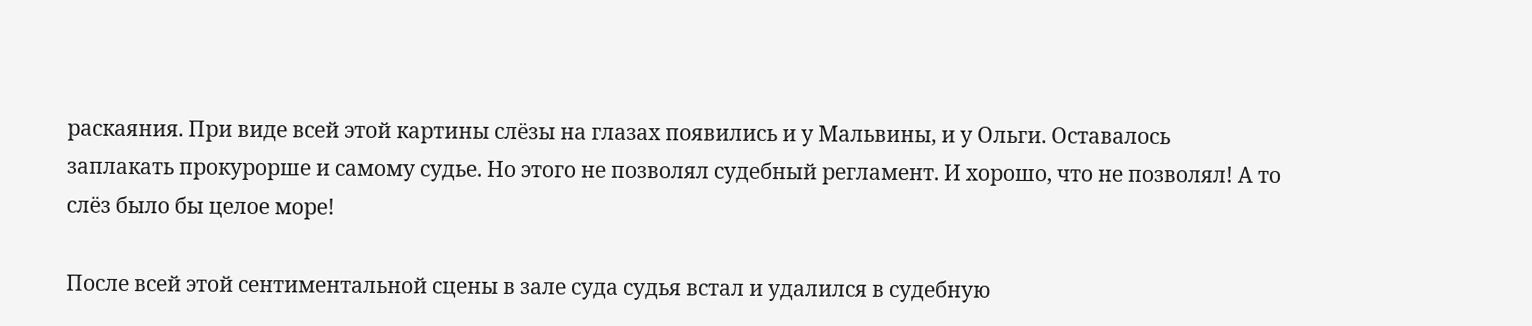раскаяния. При виде всей этой картины слёзы на глазах появились и у Мальвины, и у Ольги. Оставалось заплакать прокурорше и самому судье. Но этого не позволял судебный регламент. И хорошо, что не позволял! А то слёз было бы целое море!

После всей этой сентиментальной сцены в зале суда судья встал и удалился в судебную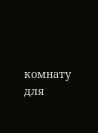комнату для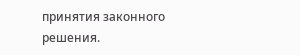принятия законного решения.